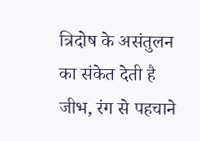त्रिदोष के असंतुलन का संकेत देती है जीभ, रंग से पहचाने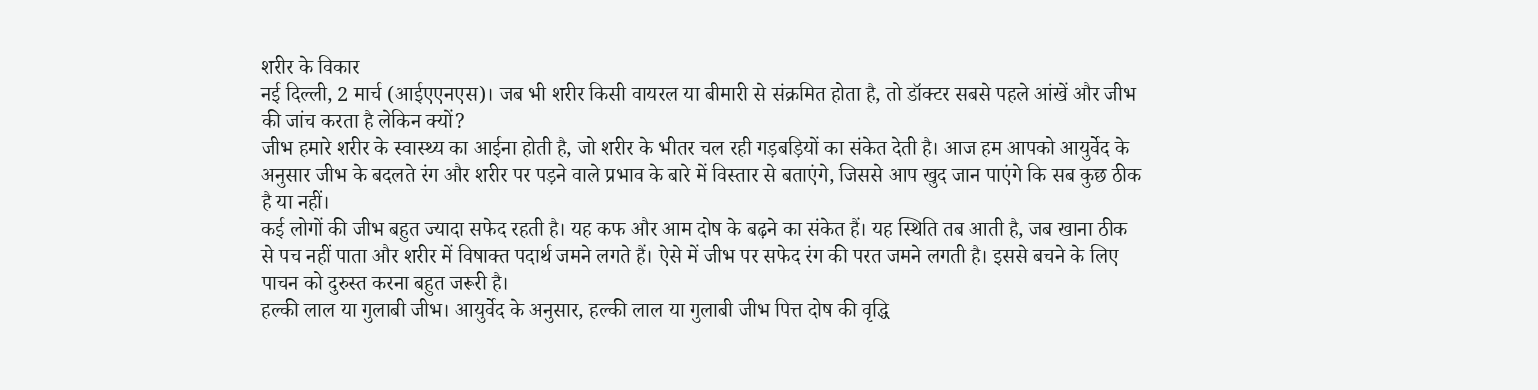शरीर के विकार
नई दिल्ली, 2 मार्च (आईएएनएस)। जब भी शरीर किसी वायरल या बीमारी से संक्रमित होता है, तो डॉक्टर सबसे पहले आंखें और जीभ की जांच करता है लेकिन क्यों?
जीभ हमारे शरीर के स्वास्थ्य का आईना होती है, जो शरीर के भीतर चल रही गड़बड़ियों का संकेत देती है। आज हम आपको आयुर्वेद के अनुसार जीभ के बदलते रंग और शरीर पर पड़ने वाले प्रभाव के बारे में विस्तार से बताएंगे, जिससे आप खुद जान पाएंगे कि सब कुछ ठीक है या नहीं।
कई लोगों की जीभ बहुत ज्यादा सफेद रहती है। यह कफ और आम दोष के बढ़ने का संकेत हैं। यह स्थिति तब आती है, जब खाना ठीक से पच नहीं पाता और शरीर में विषाक्त पदार्थ जमने लगते हैं। ऐसे में जीभ पर सफेद रंग की परत जमने लगती है। इससे बचने के लिए पाचन को दुरुस्त करना बहुत जरूरी है।
हल्की लाल या गुलाबी जीभ। आयुर्वेद के अनुसार, हल्की लाल या गुलाबी जीभ पित्त दोष की वृद्धि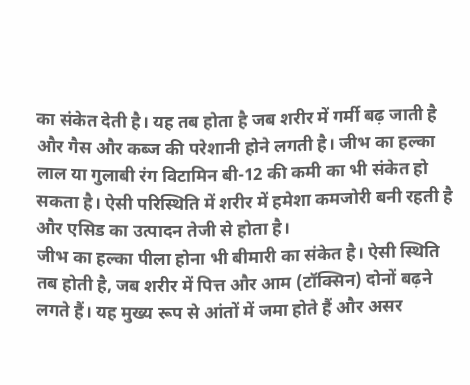का संकेत देती है। यह तब होता है जब शरीर में गर्मी बढ़ जाती है और गैस और कब्ज की परेशानी होने लगती है। जीभ का हल्का लाल या गुलाबी रंग विटामिन बी-12 की कमी का भी संकेत हो सकता है। ऐसी परिस्थिति में शरीर में हमेशा कमजोरी बनी रहती है और एसिड का उत्पादन तेजी से होता है।
जीभ का हल्का पीला होना भी बीमारी का संकेत है। ऐसी स्थिति तब होती है, जब शरीर में पित्त और आम (टॉक्सिन) दोनों बढ़ने लगते हैं। यह मुख्य रूप से आंतों में जमा होते हैं और असर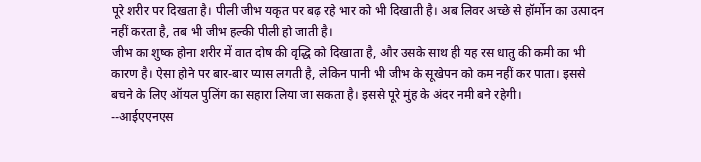पूरे शरीर पर दिखता है। पीली जीभ यकृत पर बढ़ रहे भार को भी दिखाती है। अब लिवर अच्छे से हॉर्मोन का उत्पादन नहीं करता है, तब भी जीभ हल्की पीली हो जाती है।
जीभ का शुष्क होना शरीर में वात दोष की वृद्धि को दिखाता है, और उसके साथ ही यह रस धातु की कमी का भी कारण है। ऐसा होने पर बार-बार प्यास लगती है, लेकिन पानी भी जीभ के सूखेपन को कम नहीं कर पाता। इससे बचने के लिए ऑयल पुलिंग का सहारा लिया जा सकता है। इससे पूरे मुंह के अंदर नमी बने रहेगी।
--आईएएनएस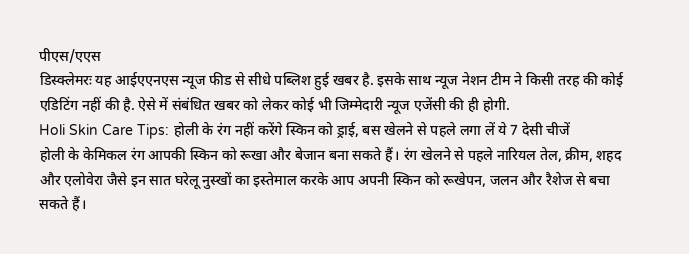पीएस/एएस
डिस्क्लेमरः यह आईएएनएस न्यूज फीड से सीधे पब्लिश हुई खबर है. इसके साथ न्यूज नेशन टीम ने किसी तरह की कोई एडिटिंग नहीं की है. ऐसे में संबंधित खबर को लेकर कोई भी जिम्मेदारी न्यूज एजेंसी की ही होगी.
Holi Skin Care Tips: होली के रंग नहीं करेंगे स्किन को ड्राई, बस खेलने से पहले लगा लें ये 7 देसी चीजें
होली के केमिकल रंग आपकी स्किन को रूखा और बेजान बना सकते हैं। रंग खेलने से पहले नारियल तेल, क्रीम, शहद और एलोवेरा जैसे इन सात घरेलू नुस्खों का इस्तेमाल करके आप अपनी स्किन को रूखेपन, जलन और रैशेज से बचा सकते हैं।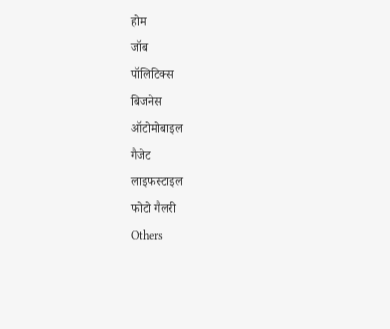होम
जॉब
पॉलिटिक्स
बिजनेस
ऑटोमोबाइल
गैजेट
लाइफस्टाइल
फोटो गैलरी
Others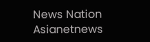News Nation
Asianetnews